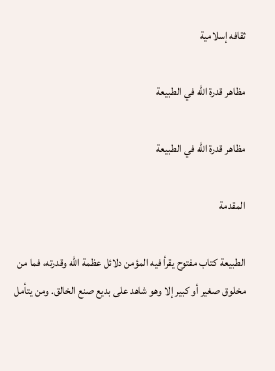ثقافه إسلامية

مظاهر قدرة الله في الطبيعة

مظاهر قدرة الله في الطبيعة

المقدمة

الطبيعة كتاب مفتوح يقرأ فيه المؤمن دلائل عظمة الله وقدرته، فما من مخلوق صغير أو كبير إلا وهو شاهد على بديع صنع الخالق. ومن يتأمل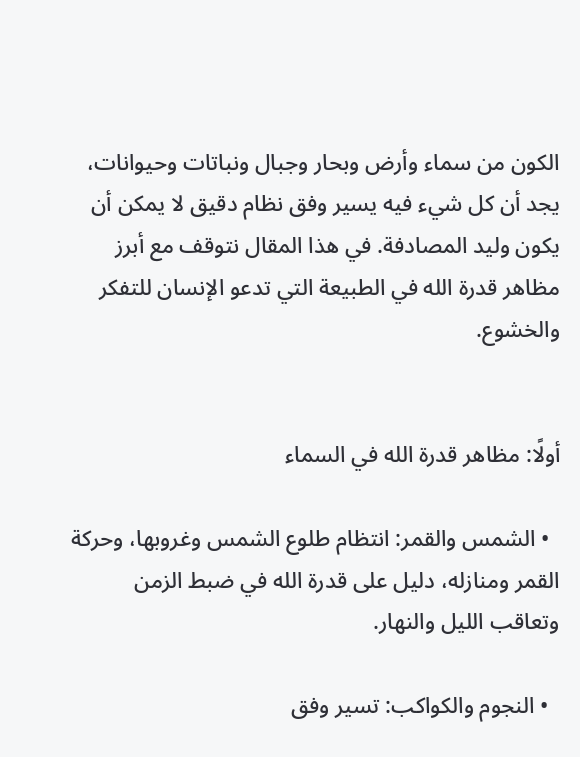الكون من سماء وأرض وبحار وجبال ونباتات وحيوانات، يجد أن كل شيء فيه يسير وفق نظام دقيق لا يمكن أن يكون وليد المصادفة. في هذا المقال نتوقف مع أبرز مظاهر قدرة الله في الطبيعة التي تدعو الإنسان للتفكر والخشوع.


أولًا: مظاهر قدرة الله في السماء

  • الشمس والقمر: انتظام طلوع الشمس وغروبها، وحركة القمر ومنازله، دليل على قدرة الله في ضبط الزمن وتعاقب الليل والنهار.

  • النجوم والكواكب: تسير وفق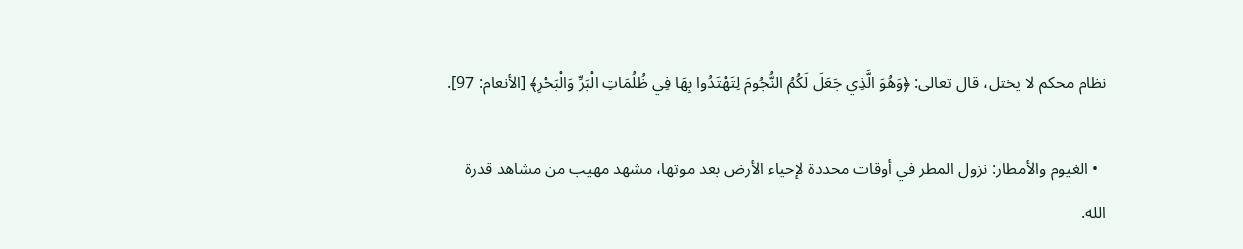نظام محكم لا يختل، قال تعالى: ﴿وَهُوَ الَّذِي جَعَلَ لَكُمُ النُّجُومَ لِتَهْتَدُوا بِهَا فِي ظُلُمَاتِ الْبَرِّ وَالْبَحْرِ﴾ [الأنعام: 97].

  • الغيوم والأمطار: نزول المطر في أوقات محددة لإحياء الأرض بعد موتها، مشهد مهيب من مشاهد قدرة الله.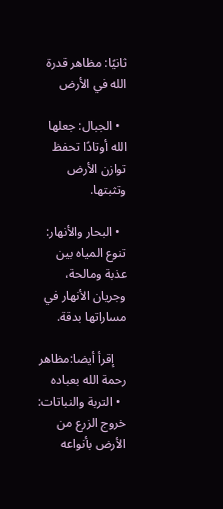ثانيًا: مظاهر قدرة الله في الأرض

  • الجبال: جعلها الله أوتادًا تحفظ توازن الأرض وتثبتها.

  • البحار والأنهار: تنوع المياه بين عذبة ومالحة، وجريان الأنهار في مساراتها بدقة.

    إقرأ أيضا:مظاهر رحمة الله بعباده
  • التربة والنباتات: خروج الزرع من الأرض بأنواعه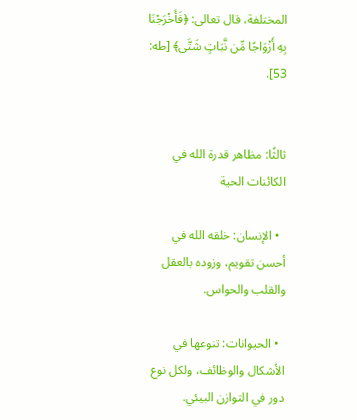المختلفة، قال تعالى: ﴿فَأَخْرَجْنَا بِهِ أَزْوَاجًا مِّن نَّبَاتٍ شَتَّى﴾ [طه: 53].


ثالثًا: مظاهر قدرة الله في الكائنات الحية

  • الإنسان: خلقه الله في أحسن تقويم، وزوده بالعقل والقلب والحواس.

  • الحيوانات: تنوعها في الأشكال والوظائف، ولكل نوع دور في التوازن البيئي.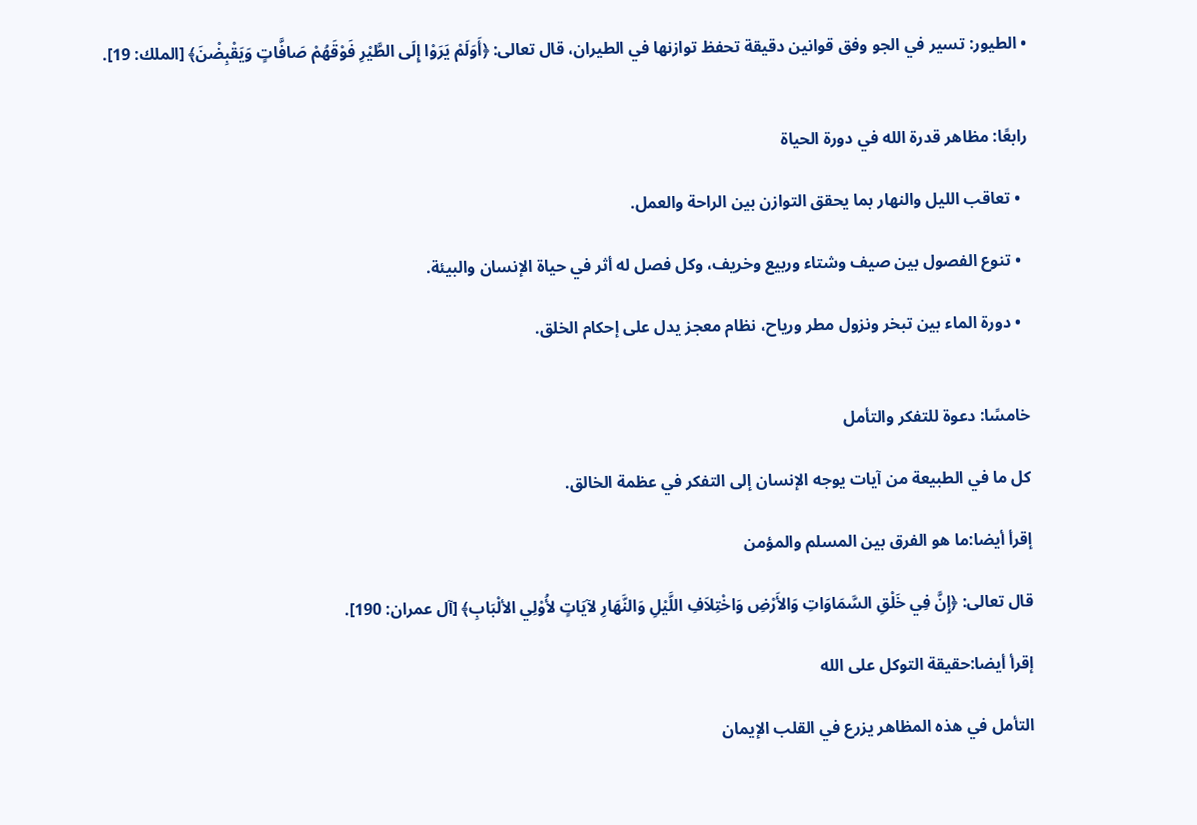• الطيور: تسير في الجو وفق قوانين دقيقة تحفظ توازنها في الطيران، قال تعالى: ﴿أَوَلَمْ يَرَوْا إِلَى الطَّيْرِ فَوْقَهُمْ صَافَّاتٍ وَيَقْبِضْنَ﴾ [الملك: 19].


رابعًا: مظاهر قدرة الله في دورة الحياة

  • تعاقب الليل والنهار بما يحقق التوازن بين الراحة والعمل.

  • تنوع الفصول بين صيف وشتاء وربيع وخريف، وكل فصل له أثر في حياة الإنسان والبيئة.

  • دورة الماء بين تبخر ونزول مطر ورياح، نظام معجز يدل على إحكام الخلق.


خامسًا: دعوة للتفكر والتأمل

كل ما في الطبيعة من آيات يوجه الإنسان إلى التفكر في عظمة الخالق.

إقرأ أيضا:ما هو الفرق بين المسلم والمؤمن

قال تعالى: ﴿إِنَّ فِي خَلْقِ السَّمَاوَاتِ وَالأَرْضِ وَاخْتِلاَفِ اللَّيْلِ وَالنَّهَارِ لآيَاتٍ لأُوْلِي الألْبَابِ﴾ [آل عمران: 190].

إقرأ أيضا:حقيقة التوكل على الله

التأمل في هذه المظاهر يزرع في القلب الإيمان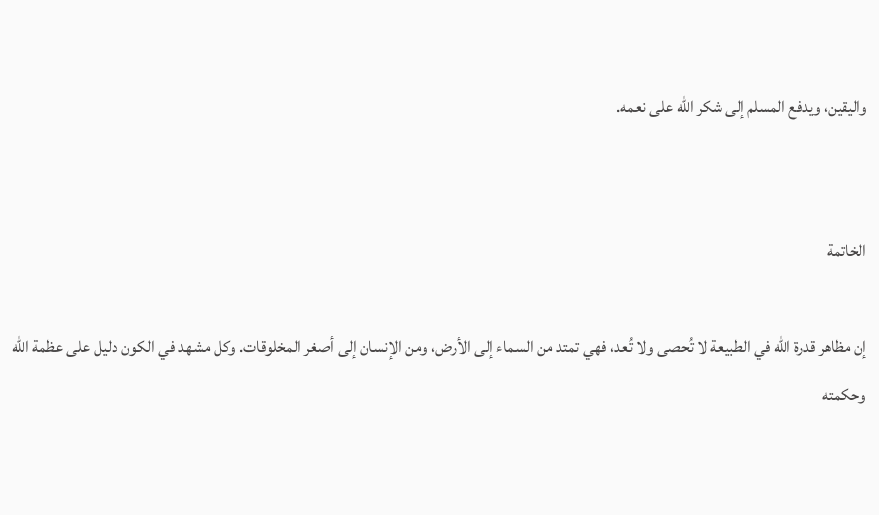واليقين، ويدفع المسلم إلى شكر الله على نعمه.


الخاتمة

إن مظاهر قدرة الله في الطبيعة لا تُحصى ولا تُعد، فهي تمتد من السماء إلى الأرض، ومن الإنسان إلى أصغر المخلوقات. وكل مشهد في الكون دليل على عظمة الله وحكمته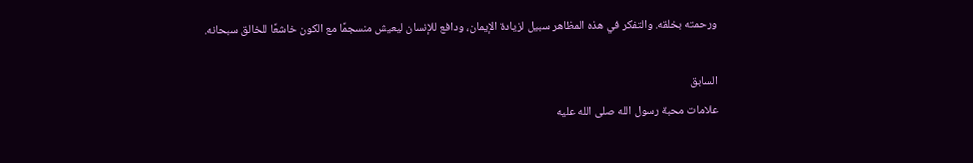ورحمته بخلقه. والتفكر في هذه المظاهر سبيل لزيادة الإيمان، ودافع للإنسان ليعيش منسجمًا مع الكون خاشعًا للخالق سبحانه.

السابق
علامات محبة رسول الله صلى الله عليه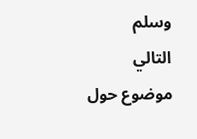وسلم
التالي
موضوع حول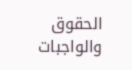الحقوق والواجبات